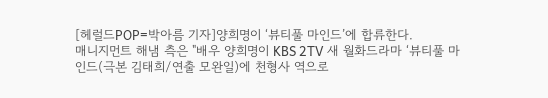[헤럴드POP=박아름 기자]양희명이 ‘뷰티풀 마인드’에 합류한다.
매니지먼트 해냄 측은 "배우 양희명이 KBS 2TV 새 월화드라마 ‘뷰티풀 마인드(극본 김태희/연출 모완일)에 천형사 역으로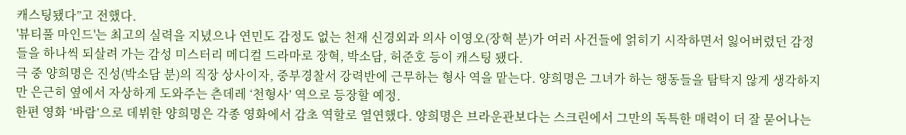캐스팅됐다”고 전했다.
'뷰티풀 마인드'는 최고의 실력을 지녔으나 연민도 감정도 없는 천재 신경외과 의사 이영오(장혁 분)가 여러 사건들에 얽히기 시작하면서 잃어버렸던 감정들을 하나씩 되살려 가는 감성 미스터리 메디컬 드라마로 장혁, 박소담, 허준호 등이 캐스팅 됐다.
극 중 양희명은 진성(박소담 분)의 직장 상사이자, 중부경찰서 강력반에 근무하는 형사 역을 맡는다. 양희명은 그녀가 하는 행동들을 탐탁지 않게 생각하지만 은근히 옆에서 자상하게 도와주는 츤데레 ‘천형사’ 역으로 등장할 예정.
한편 영화 ‘바람’으로 데뷔한 양희명은 각종 영화에서 감초 역할로 열연했다. 양희명은 브라운관보다는 스크린에서 그만의 독특한 매력이 더 잘 묻어나는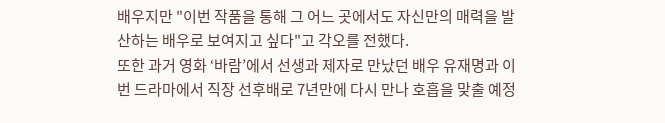배우지만 "이번 작품을 통해 그 어느 곳에서도 자신만의 매력을 발산하는 배우로 보여지고 싶다"고 각오를 전했다.
또한 과거 영화 ‘바람’에서 선생과 제자로 만났던 배우 유재명과 이번 드라마에서 직장 선후배로 7년만에 다시 만나 호흡을 맞출 예정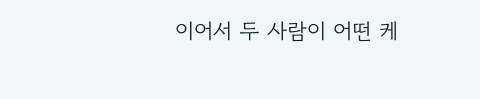이어서 두 사람이 어떤 케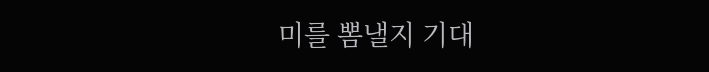미를 뽐낼지 기대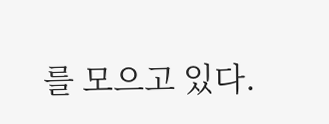를 모으고 있다.